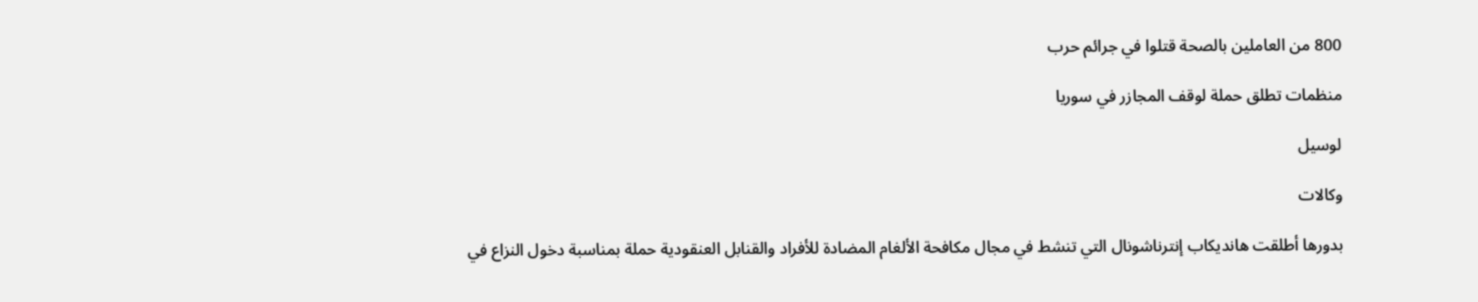800 من العاملين بالصحة قتلوا في جرائم حرب

منظمات تطلق حملة لوقف المجازر في سوريا

لوسيل

وكالات

بدورها أطلقت هانديكاب إنترناشونال التي تنشط في مجال مكافحة الألغام المضادة للأفراد والقنابل العنقودية حملة بمناسبة دخول النزاع في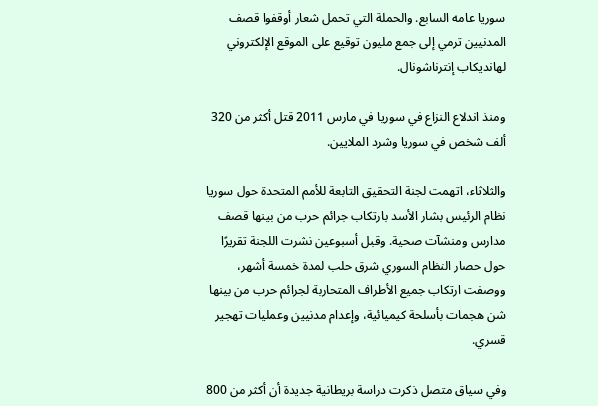سوريا عامه السابع. والحملة التي تحمل شعار أوقفوا قصف المدنيين ترمي إلى جمع مليون توقيع على الموقع الإلكتروني لهانديكاب إنترناشونال.

ومنذ اندلاع النزاع في سوريا في مارس 2011 قتل أكثر من 320 ألف شخص في سوريا وشرد الملايين.

والثلاثاء، اتهمت لجنة التحقيق التابعة للأمم المتحدة حول سوريا نظام الرئيس بشار الأسد بارتكاب جرائم حرب من بينها قصف مدارس ومنشآت صحية. وقبل أسبوعين نشرت اللجنة تقريرًا حول حصار النظام السوري شرق حلب لمدة خمسة أشهر، ووصفت ارتكاب جميع الأطراف المتحاربة لجرائم حرب من بينها شن هجمات بأسلحة كيميائية، وإعدام مدنيين وعمليات تهجير قسري.

وفي سياق متصل ذكرت دراسة بريطانية جديدة أن أكثر من 800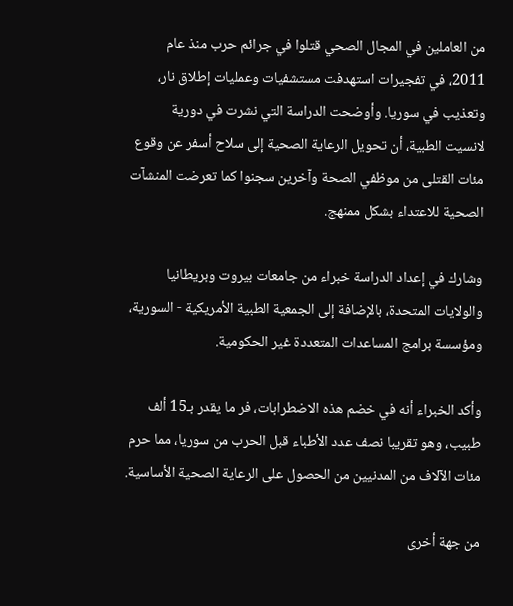من العاملين في المجال الصحي قتلوا في جرائم حرب منذ عام 2011، في تفجيرات استهدفت مستشفيات وعمليات إطلاق نار، وتعذيب في سوريا. وأوضحت الدراسة التي نشرت في دورية لانسيت الطبية، أن تحويل الرعاية الصحية إلى سلاح أسفر عن وقوع مئات القتلى من موظفي الصحة وآخرين سجنوا كما تعرضت المنشآت الصحية للاعتداء بشكل ممنهج.

وشارك في إعداد الدراسة خبراء من جامعات بيروت وبريطانيا والولايات المتحدة، بالإضافة إلى الجمعية الطبية الأمريكية - السورية، ومؤسسة برامج المساعدات المتعددة غير الحكومية.

وأكد الخبراء أنه في خضم هذه الاضطرابات، فر ما يقدر بـ15 ألف طبيب، وهو تقريبا نصف عدد الأطباء قبل الحرب من سوريا، مما حرم مئات الآلاف من المدنيين من الحصول على الرعاية الصحية الأساسية.

من جهة أخرى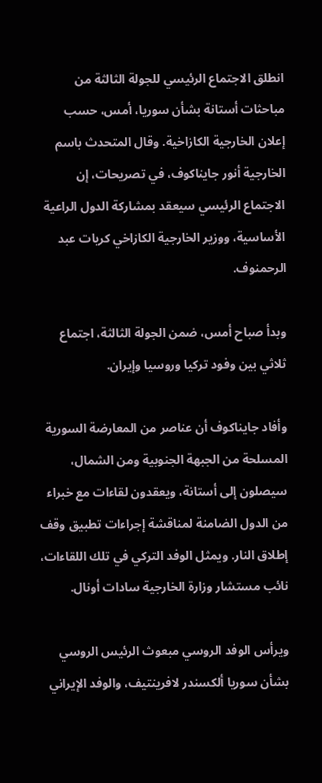انطلق الاجتماع الرئيسي للجولة الثالثة من مباحثات أستانة بشأن سوريا، أمس، حسب إعلان الخارجية الكازاخية. وقال المتحدث باسم الخارجية أنور جايناكوف، في تصريحات، إن الاجتماع الرئيسي سيعقد بمشاركة الدول الراعية الأساسية، ووزير الخارجية الكازاخي كريات عبد الرحمنوف.

وبدأ صباح أمس، ضمن الجولة الثالثة، اجتماع ثلاثي بين وفود تركيا وروسيا وإيران.

وأفاد جايناكوف أن عناصر من المعارضة السورية المسلحة من الجبهة الجنوبية ومن الشمال، سيصلون إلى أستانة، ويعقدون لقاءات مع خبراء من الدول الضامنة لمناقشة إجراءات تطبيق وقف إطلاق النار. ويمثل الوفد التركي في تلك اللقاءات، نائب مستشار وزارة الخارجية سادات أونال.

ويرأس الوفد الروسي مبعوث الرئيس الروسي بشأن سوريا ألكسندر لافرينتيف، والوفد الإيراني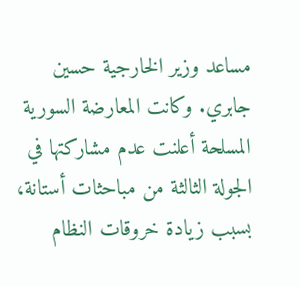مساعد وزير الخارجية حسين جابري. وكانت المعارضة السورية المسلحة أعلنت عدم مشاركتها في الجولة الثالثة من مباحثات أستانة، بسبب زيادة خروقات النظام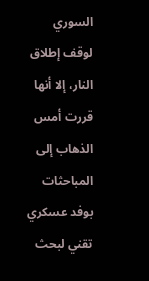السوري لوقف إطلاق النار، إلا أنها قررت أمس الذهاب إلى المباحثات بوفد عسكري تقني لبحث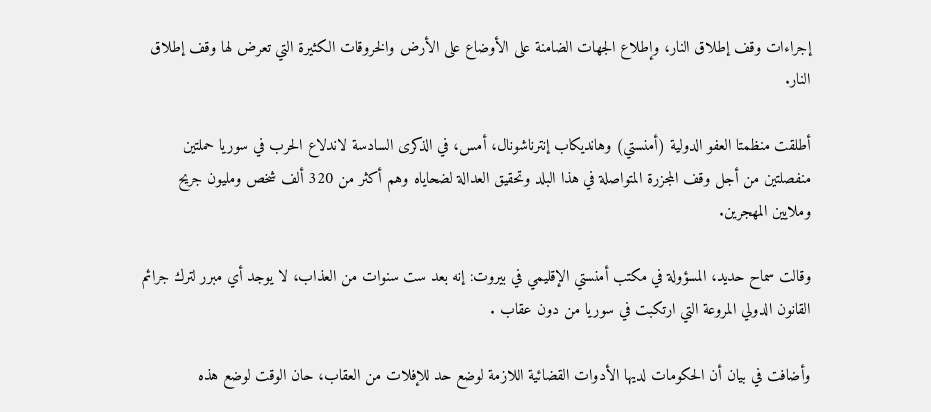إجراءات وقف إطلاق النار، وإطلاع الجهات الضامنة على الأوضاع على الأرض والخروقات الكثيرة التي تعرض لها وقف إطلاق النار.

أطلقت منظمتا العفو الدولية (أمنستي) وهانديكاب إنترناشونال، أمس، في الذكرى السادسة لاندلاع الحرب في سوريا حملتين منفصلتين من أجل وقف المجزرة المتواصلة في هذا البلد وتحقيق العدالة لضحاياه وهم أكثر من 320 ألف شخص ومليون جريح وملايين المهجرين.

وقالت سماح حديد، المسؤولة في مكتب أمنستي الإقليمي في بيروت: إنه بعد ست سنوات من العذاب، لا يوجد أي مبرر لترك جرائم القانون الدولي المروعة التي ارتكبت في سوريا من دون عقاب .

وأضافت في بيان أن الحكومات لديها الأدوات القضائية اللازمة لوضع حد للإفلات من العقاب، حان الوقت لوضع هذه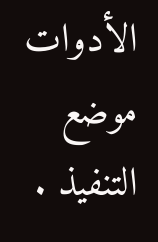الأدوات موضع التنفيذ .